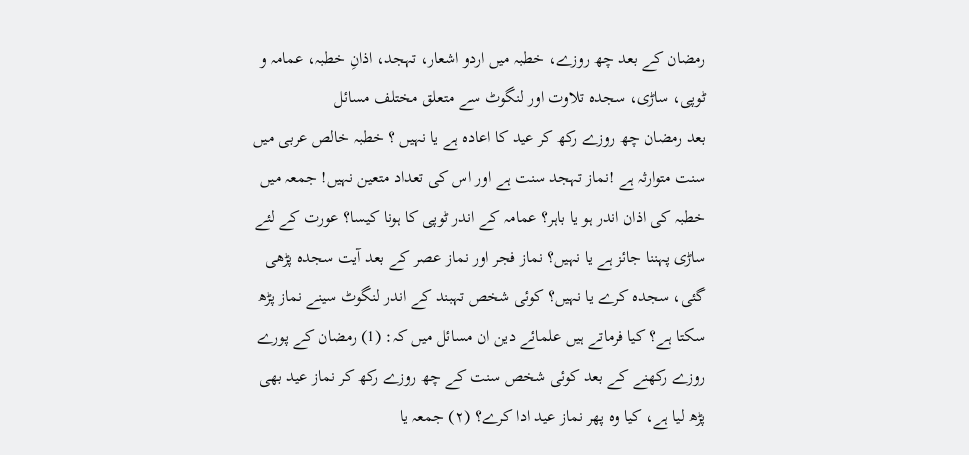رمضان کے بعد چھ روزے، خطبہ میں اردو اشعار، تہجد، اذانِ خطبہ، عمامہ و ٹوپی، ساڑی، سجدہ تلاوت اور لنگوٹ سے متعلق مختلف مسائل
بعد رمضان چھ روزے رکھ کر عید کا اعادہ ہے یا نہیں ؟ خطبہ خالص عربی میں سنت متوارثہ ہے !نماز تہجد سنت ہے اور اس کی تعداد متعین نہیں! جمعہ میں خطبہ کی اذان اندر ہو یا باہر؟ عمامہ کے اندر ٹوپی کا ہونا کیسا؟ عورت کے لئے ساڑی پہننا جائز ہے یا نہیں؟ نماز فجر اور نماز عصر کے بعد آیت سجدہ پڑھی گئی، سجدہ کرے یا نہیں؟ کوئی شخص تہبند کے اندر لنگوٹ سینے نماز پڑھ سکتا ہے؟ کیا فرماتے ہیں علمائے دین ان مسائل میں کہ: (1) رمضان کے پورے روزے رکھنے کے بعد کوئی شخص سنت کے چھ روزے رکھ کر نماز عید بھی پڑھ لیا ہے، کیا وہ پھر نماز عید ادا کرے؟ (۲) جمعہ یا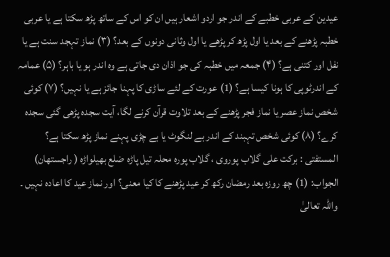عیدین کے عربی خطبے کے اندر جو اردو اشعار ہیں ان کو اس کے ساتھ پڑھ سکتا ہے یا عربی خطبہ پڑھنے کے بعد یا اول پڑھ کر پڑھے یا اول وثانی دونوں کے بعد؟ (۳) نماز تہجد سنت ہے یا نفل اور کتنی ہے؟ (۴) جمعہ میں خطبہ کی جو اذان دی جاتی ہے وہ اندر ہو یا باہر؟ (۵) عمامہ کے اندرٹوپی کا ہونا کیسا ہے؟ (1) عورت کے لئے ساڑی کا پہنا جائز ہے یا نہیں؟ (۷) کوئی شخص نماز عصر یا نماز فجر پڑھنے کے بعد تلاوت قرآن کرنے لگا، آیت سجدہ پڑھی گئی سجدہ کرے؟ (۸) کوئی شخص تہبند کے اندر بے لنگوٹ یا بے چڑی پہنے نماز پڑھ سکتا ہے؟ المستفتی : برکت علی گلاب پوروی ، گلاب پورہ محلہ تیل پاڑہ ضلع بھیلواڑہ ( راجستھان)
الجواب: (1) چھ روزہ بعد رمضان رکھ کر عید پڑھنے کا کیا معنی؟ اور نماز عید کا اعادہ نہیں ۔ واللہ تعالیٰ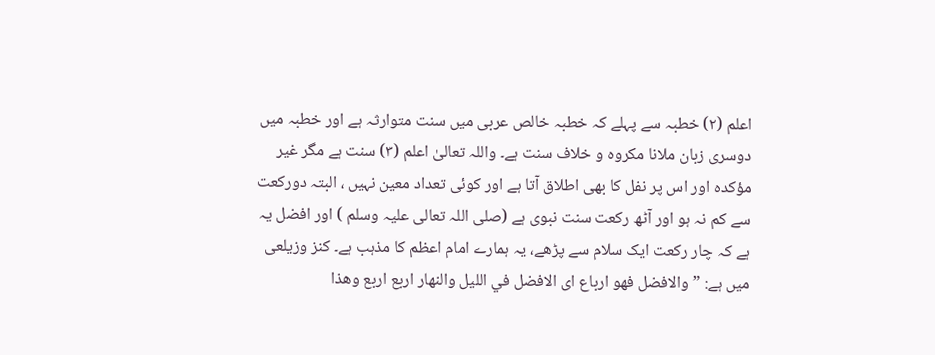اعلم (۲) خطبہ سے پہلے کہ خطبہ خالص عربی میں سنت متوارثہ ہے اور خطبہ میں دوسری زبان ملانا مکروہ و خلاف سنت ہے۔ واللہ تعالیٰ اعلم (۳) سنت ہے مگر غیر مؤکدہ اور اس پر نفل کا بھی اطلاق آتا ہے اور کوئی تعداد معین نہیں ، البتہ دورکعت سے کم نہ ہو اور آٹھ رکعت سنت نبوی ہے (صلی اللہ تعالی علیہ وسلم ) اور افضل یہ ہے کہ چار رکعت ایک سلام سے پڑھے، یہ ہمارے امام اعظم کا مذہب ہے۔ کنز وزیلعی میں ہے: ”والافضل فهو ارباع اى الافضل في الليل والنهار اربع اربع وهذا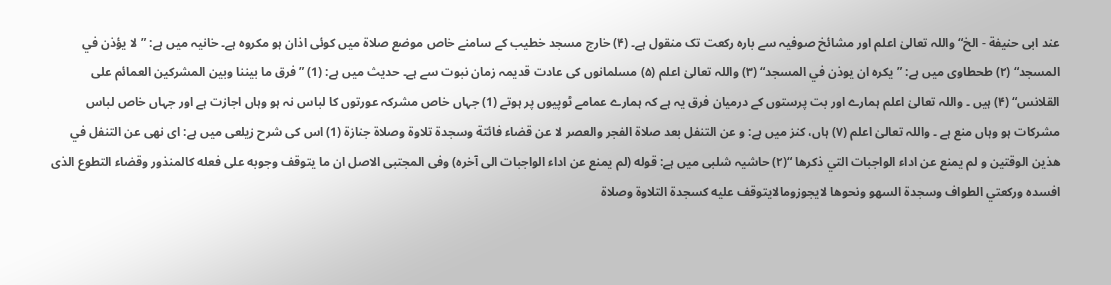عند ابی حنیفة - الخ“ واللہ تعالیٰ اعلم اور مشائخ صوفیہ سے بارہ رکعت تک منقول ہے۔ (۴) خارج مسجد خطیب کے سامنے خاص موضع صلاۃ میں کوئی اذان ہو مکروہ ہے۔ خانیہ میں ہے: ”لا يؤذن في المسجد“ (۲) طحطاوی میں ہے: ”يكره ان یوذن في المسجد“ (۳) واللہ تعالیٰ اعلم (۵) مسلمانوں کی عادت قدیمہ زمان نبوت سے ہے۔ حدیث میں ہے: (1) ”فرق ما بيننا وبين المشركين العمائم علی القلانس“ (۴) ہیں ۔ واللہ تعالیٰ اعلم ہمارے اور بت پرستوں کے درمیان فرق یہ ہے کہ ہمارے عمامے ٹوپیوں پر ہوتے (1) جہاں خاص مشرکہ عورتوں کا لباس نہ ہو وہاں اجازت ہے اور جہاں خاص لباس مشرکات ہو وہاں منع ہے ۔ واللہ تعالیٰ اعلم (۷) ہاں، کنز میں ہے: و عن التنفل بعد صلاة الفجر والعصر لا عن قضاء فائتة وسجدة تلاوة وصلاة جنازة (1) اس کی شرح زیلعی میں ہے: اى نهى عن التنفل في هذين الوقتين و لم يمنع عن اداء الواجبات التي ذكرها “(۲) حاشیہ شلبی میں ہے: قوله (لم يمنع عن اداء الواجبات الى آخره) وفى المجتبى الاصل ان ما يتوقف وجوبه على فعله كالمنذور وقضاء التطوع الذى افسده وركعتي الطواف وسجدة السهو ونحوها لايجوزومالايتوقف عليه كسجدة التلاوة وصلاة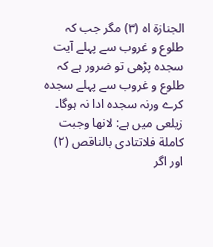الجنازة اه (۳) مگر جب کہ طلوع و غروب سے پہلے آیت سجدہ پڑھی تو ضرور ہے کہ طلوع و غروب سے پہلے سجدہ کرے ورنہ سجدہ ادا نہ ہوگا۔ زیلعی میں ہے: لانها وجبت كاملة فلاتتادى بالناقص (۲) اور اگر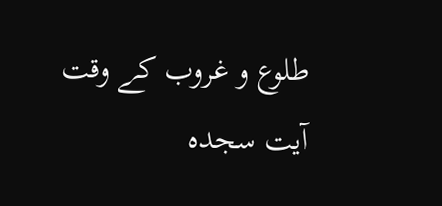طلوع و غروب کے وقت آیت سجدہ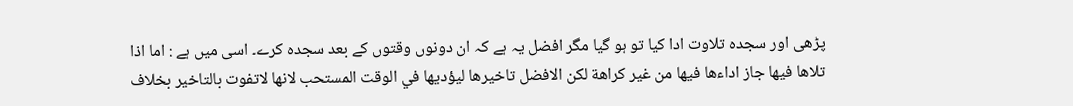پڑھی اور سجدہ تلاوت ادا کیا تو ہو گیا مگر افضل یہ ہے کہ ان دونوں وقتوں کے بعد سجدہ کرے۔ اسی میں ہے : اما اذا تلاها فيها جاز اداءها فيها من غیر کراهة لكن الافضل تاخيرها ليؤديها في الوقت المستحب لانها لاتفوت بالتاخير بخلاف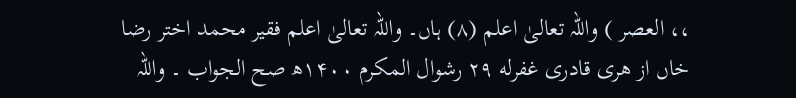،، العصر ) واللہ تعالیٰ اعلم (۸) ہاں۔ واللہ تعالیٰ اعلم فقیر محمد اختر رضا خاں از هری قادری غفرله ۲۹ رشوال المکرم ۱۴۰۰ھ صح الجواب ۔ واللہ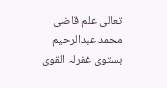تعالی علم قاضی محمد عبدالرحیم بستوی غفرلہ القوی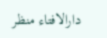دارالافتاء منظر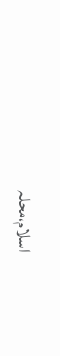اسلام،محلہ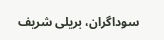سوداگران، بریلی شریف